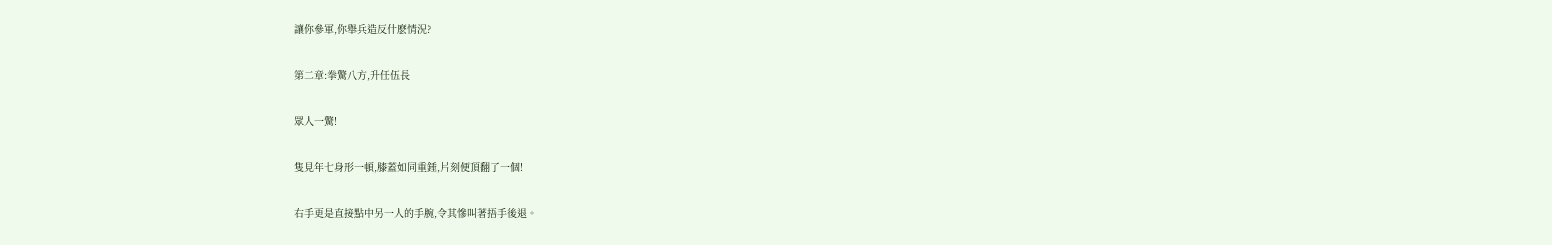讓你參軍,你舉兵造反什麽情況?

第二章:拳驚八方,升任伍長

眾人一驚!

隻見年七身形一頓,膝蓋如同重錘,片刻便頂翻了一個!

右手更是直接點中另一人的手腕,令其慘叫著捂手後退。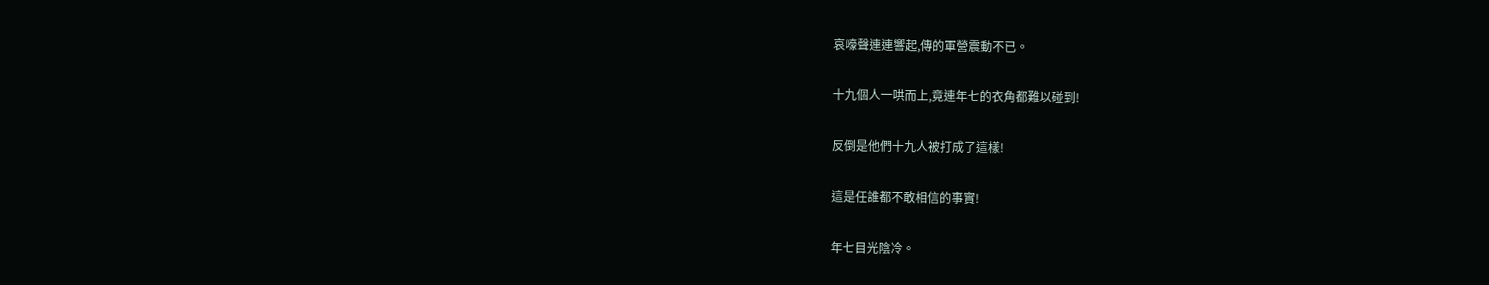哀嚎聲連連響起,傳的軍營震動不已。

十九個人一哄而上,竟連年七的衣角都難以碰到!

反倒是他們十九人被打成了這樣!

這是任誰都不敢相信的事實!

年七目光陰冷。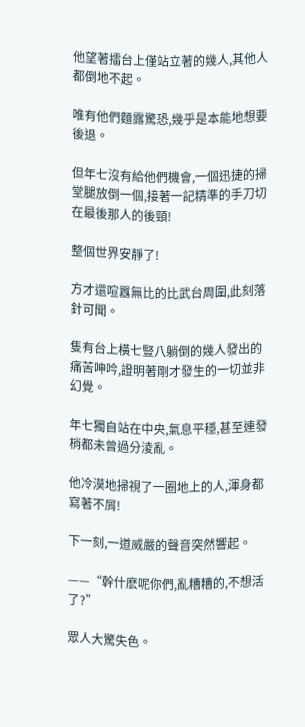他望著擂台上僅站立著的幾人,其他人都倒地不起。

唯有他們麵露驚恐,幾乎是本能地想要後退。

但年七沒有給他們機會,一個迅捷的掃堂腿放倒一個,接著一記精準的手刀切在最後那人的後頸!

整個世界安靜了!

方才還喧囂無比的比武台周圍,此刻落針可聞。

隻有台上橫七豎八躺倒的幾人發出的痛苦呻吟,證明著剛才發生的一切並非幻覺。

年七獨自站在中央,氣息平穩,甚至連發梢都未曾過分淩亂。

他冷漠地掃視了一圈地上的人,渾身都寫著不屑!

下一刻,一道威嚴的聲音突然響起。

——“幹什麽呢你們,亂糟糟的,不想活了?”

眾人大驚失色。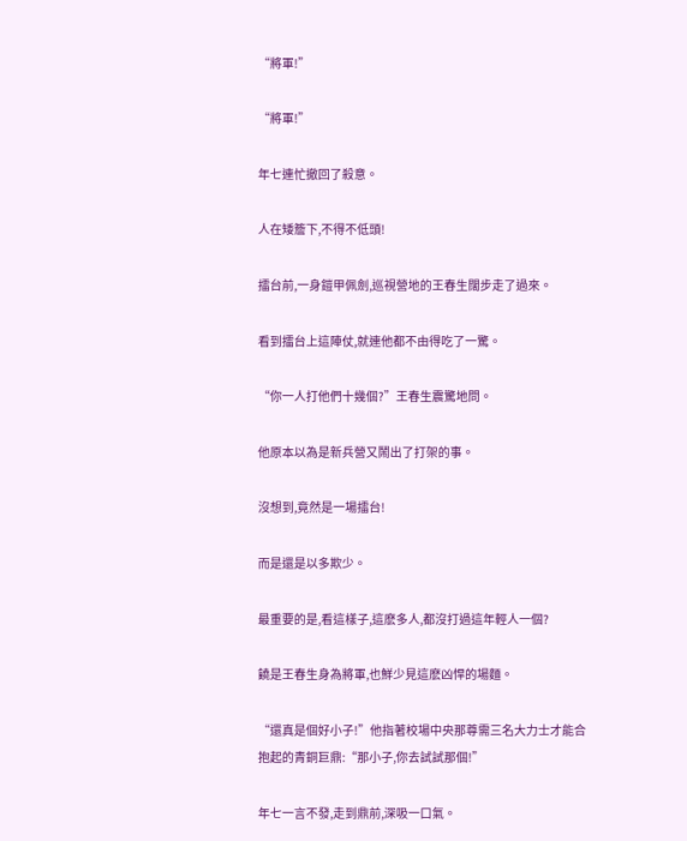“將軍!”

“將軍!”

年七連忙撤回了殺意。

人在矮簷下,不得不低頭!

擂台前,一身鎧甲佩劍,巡視營地的王春生闊步走了過來。

看到擂台上這陣仗,就連他都不由得吃了一驚。

“你一人打他們十幾個?”王春生震驚地問。

他原本以為是新兵營又鬧出了打架的事。

沒想到,竟然是一場擂台!

而是還是以多欺少。

最重要的是,看這樣子,這麽多人,都沒打過這年輕人一個?

饒是王春生身為將軍,也鮮少見這麽凶悍的場麵。

“還真是個好小子!”他指著校場中央那尊需三名大力士才能合抱起的青銅巨鼎:“那小子,你去試試那個!”

年七一言不發,走到鼎前,深吸一口氣。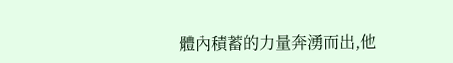體內積蓄的力量奔湧而出,他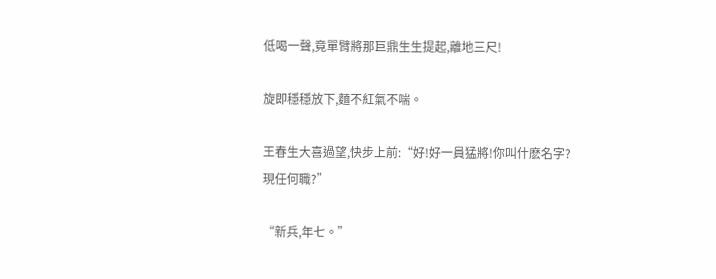低喝一聲,竟單臂將那巨鼎生生提起,離地三尺!

旋即穩穩放下,麵不紅氣不喘。

王春生大喜過望,快步上前:“好!好一員猛將!你叫什麽名字?現任何職?”

“新兵,年七。”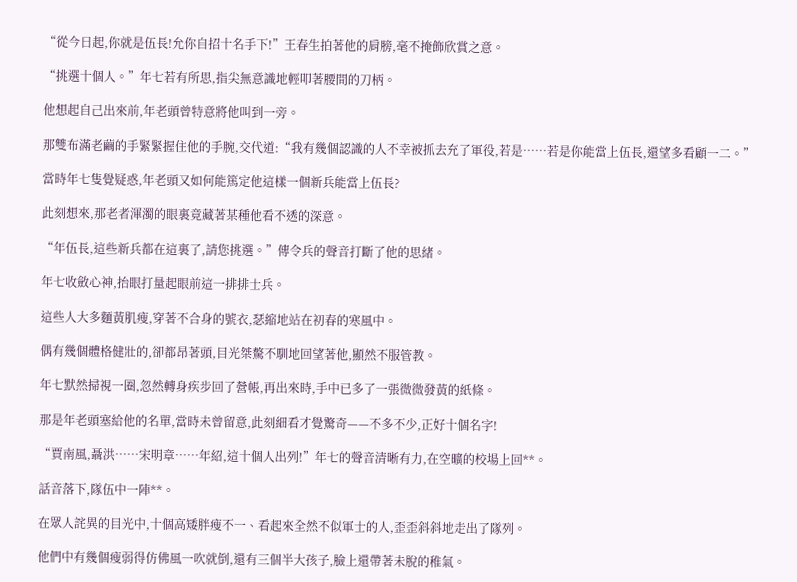“從今日起,你就是伍長!允你自招十名手下!”王春生拍著他的肩膀,毫不掩飾欣賞之意。

“挑選十個人。”年七若有所思,指尖無意識地輕叩著腰間的刀柄。

他想起自己出來前,年老頭曾特意將他叫到一旁。

那雙布滿老繭的手緊緊握住他的手腕,交代道:“我有幾個認識的人不幸被抓去充了軍役,若是……若是你能當上伍長,還望多看顧一二。”

當時年七隻覺疑惑,年老頭又如何能篤定他這樣一個新兵能當上伍長?

此刻想來,那老者渾濁的眼裏竟藏著某種他看不透的深意。

“年伍長,這些新兵都在這裏了,請您挑選。”傳令兵的聲音打斷了他的思緒。

年七收斂心神,抬眼打量起眼前這一排排士兵。

這些人大多麵黃肌瘦,穿著不合身的號衣,瑟縮地站在初春的寒風中。

偶有幾個體格健壯的,卻都昂著頭,目光桀驁不馴地回望著他,顯然不服管教。

年七默然掃視一圈,忽然轉身疾步回了營帳,再出來時,手中已多了一張微微發黃的紙條。

那是年老頭塞給他的名單,當時未曾留意,此刻細看才覺驚奇——不多不少,正好十個名字!

“賈南風,聶洪……宋明章……年紹,這十個人出列!”年七的聲音清晰有力,在空曠的校場上回**。

話音落下,隊伍中一陣**。

在眾人詫異的目光中,十個高矮胖瘦不一、看起來全然不似軍士的人,歪歪斜斜地走出了隊列。

他們中有幾個瘦弱得仿佛風一吹就倒,還有三個半大孩子,臉上還帶著未脫的稚氣。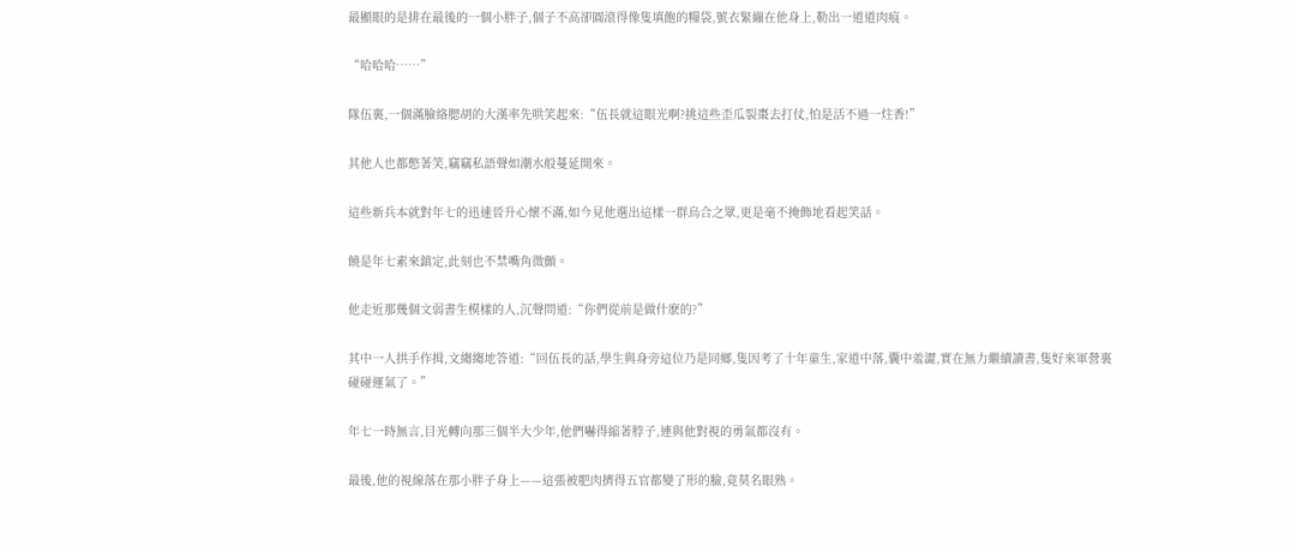最顯眼的是排在最後的一個小胖子,個子不高卻圓滾得像隻填飽的糧袋,號衣緊繃在他身上,勒出一道道肉痕。

“哈哈哈……”

隊伍裏,一個滿臉絡腮胡的大漢率先哄笑起來:“伍長就這眼光啊?挑這些歪瓜裂棗去打仗,怕是活不過一炷香!”

其他人也都憋著笑,竊竊私語聲如潮水般蔓延開來。

這些新兵本就對年七的迅速晉升心懷不滿,如今見他選出這樣一群烏合之眾,更是毫不掩飾地看起笑話。

饒是年七素來鎮定,此刻也不禁嘴角微顫。

他走近那幾個文弱書生模樣的人,沉聲問道:“你們從前是做什麽的?”

其中一人拱手作揖,文縐縐地答道:“回伍長的話,學生與身旁這位乃是同鄉,隻因考了十年童生,家道中落,囊中羞澀,實在無力繼續讀書,隻好來軍營裏碰碰運氣了。”

年七一時無言,目光轉向那三個半大少年,他們嚇得縮著脖子,連與他對視的勇氣都沒有。

最後,他的視線落在那小胖子身上——這張被肥肉擠得五官都變了形的臉,竟莫名眼熟。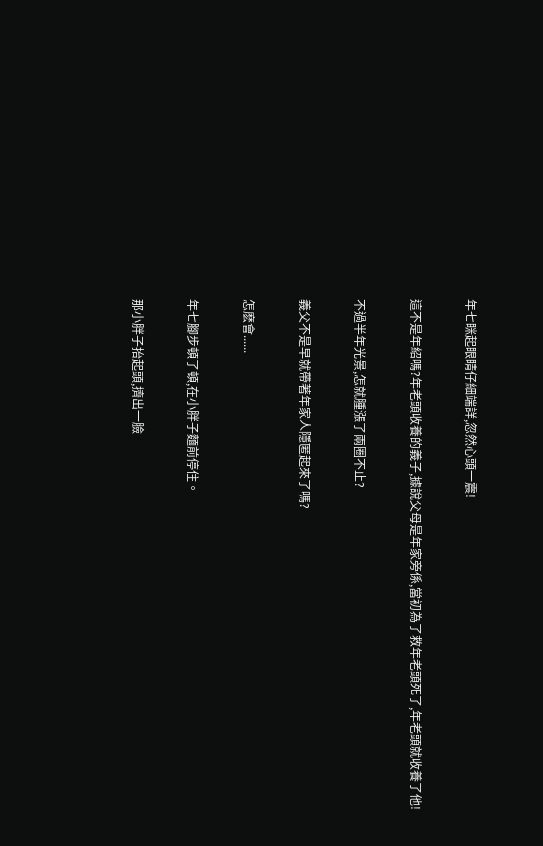年七眯起眼睛仔細端詳,忽然心頭一震!

這不是年紹嗎?年老頭收養的義子,據說父母是年家旁係,當初為了救年老頭死了,年老頭就收養了他!

不過半年光景,怎就腫漲了兩圈不止?

義父不是早就帶著年家人隱匿起來了嗎?

怎麽會......

年七腳步頓了頓,在小胖子麵前停住。

那小胖子抬起頭,擠出一臉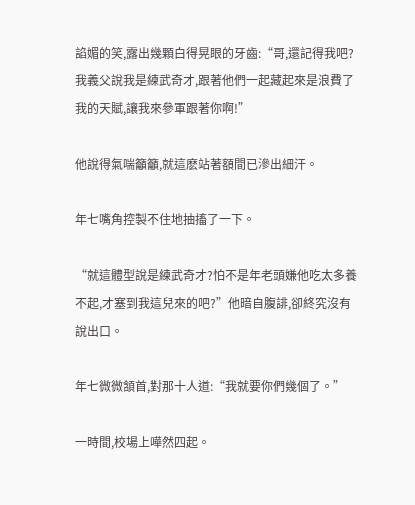諂媚的笑,露出幾顆白得晃眼的牙齒:“哥,還記得我吧?我義父說我是練武奇才,跟著他們一起藏起來是浪費了我的天賦,讓我來參軍跟著你啊!”

他說得氣喘籲籲,就這麽站著額間已滲出細汗。

年七嘴角控製不住地抽搐了一下。

“就這體型說是練武奇才?怕不是年老頭嫌他吃太多養不起,才塞到我這兒來的吧?”他暗自腹誹,卻終究沒有說出口。

年七微微頷首,對那十人道:“我就要你們幾個了。”

一時間,校場上嘩然四起。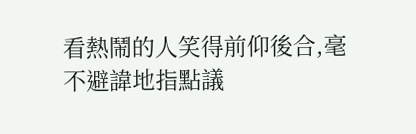看熱鬧的人笑得前仰後合,毫不避諱地指點議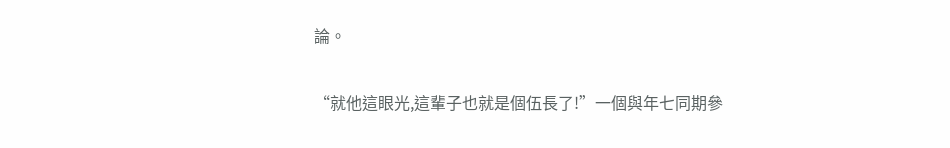論。

“就他這眼光,這輩子也就是個伍長了!”一個與年七同期參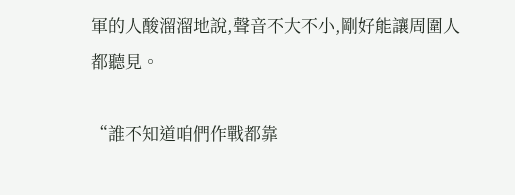軍的人酸溜溜地說,聲音不大不小,剛好能讓周圍人都聽見。

“誰不知道咱們作戰都靠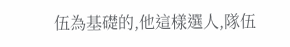伍為基礎的,他這樣選人,隊伍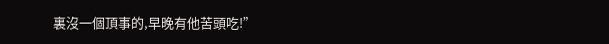裏沒一個頂事的,早晚有他苦頭吃!”